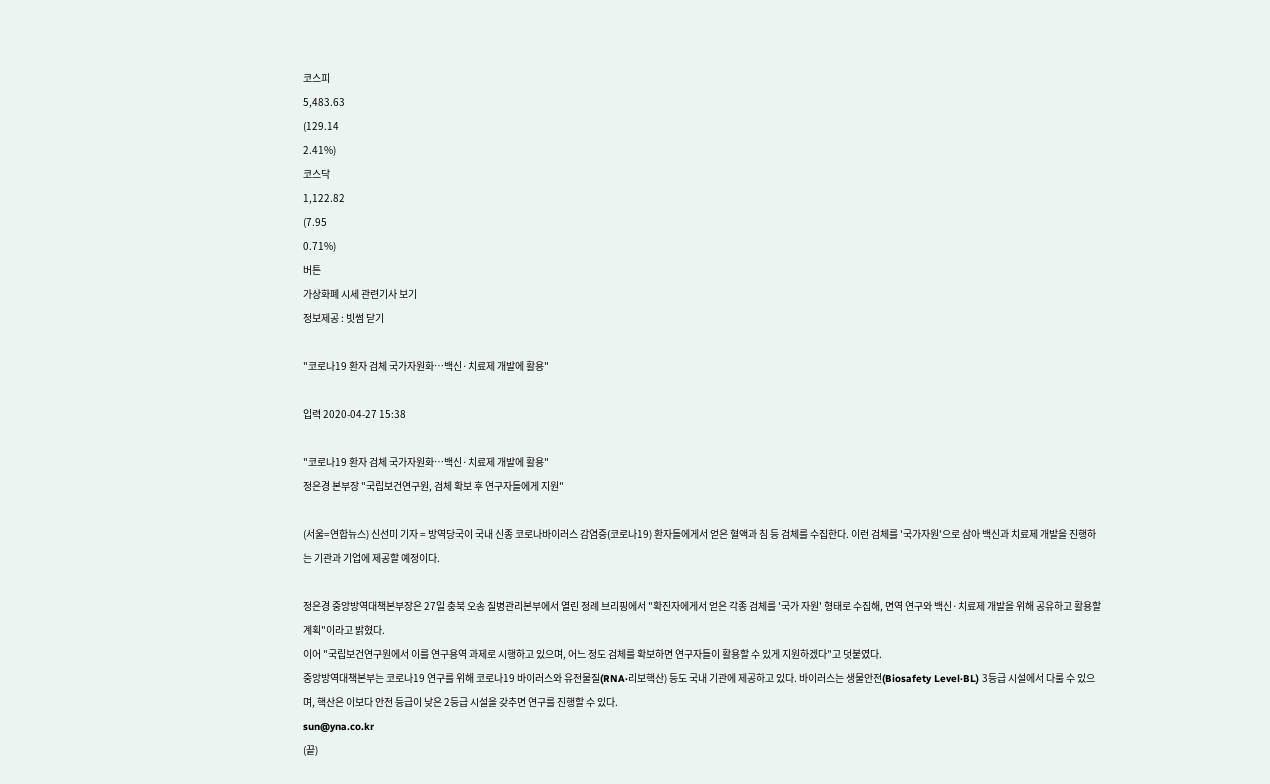코스피
5,483.63
(129.14
2.41%)
코스닥
1,122.82
(7.95
0.71%)
버튼
가상화폐 시세 관련기사 보기
정보제공 : 빗썸 닫기

"코로나19 환자 검체 국가자원화…백신·치료제 개발에 활용"

입력 2020-04-27 15:38

"코로나19 환자 검체 국가자원화…백신·치료제 개발에 활용"
정은경 본부장 "국립보건연구원, 검체 확보 후 연구자들에게 지원"

(서울=연합뉴스) 신선미 기자 = 방역당국이 국내 신종 코로나바이러스 감염증(코로나19) 환자들에게서 얻은 혈액과 침 등 검체를 수집한다. 이런 검체를 '국가자원'으로 삼아 백신과 치료제 개발을 진행하는 기관과 기업에 제공할 예정이다.

정은경 중앙방역대책본부장은 27일 충북 오송 질병관리본부에서 열린 정례 브리핑에서 "확진자에게서 얻은 각종 검체를 '국가 자원' 형태로 수집해, 면역 연구와 백신·치료제 개발을 위해 공유하고 활용할 계획"이라고 밝혔다.
이어 "국립보건연구원에서 이를 연구용역 과제로 시행하고 있으며, 어느 정도 검체를 확보하면 연구자들이 활용할 수 있게 지원하겠다"고 덧붙였다.
중앙방역대책본부는 코로나19 연구를 위해 코로나19 바이러스와 유전물질(RNA·리보핵산) 등도 국내 기관에 제공하고 있다. 바이러스는 생물안전(Biosafety Level·BL) 3등급 시설에서 다룰 수 있으며, 핵산은 이보다 안전 등급이 낮은 2등급 시설을 갖추면 연구를 진행할 수 있다.
sun@yna.co.kr
(끝)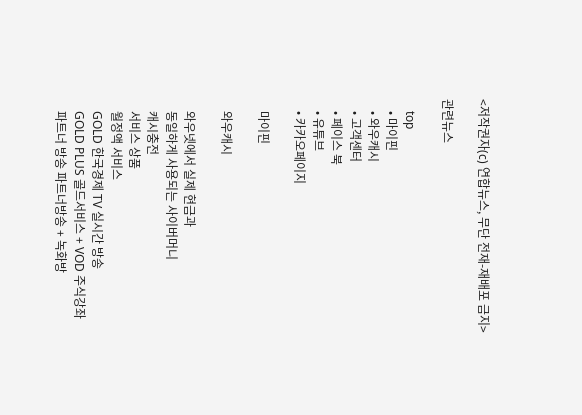<저작권자(c) 연합뉴스, 무단 전재-재배포 금지>

관련뉴스

    top
    • 마이핀
    • 와우캐시
    • 고객센터
    • 페이스 북
    • 유튜브
    • 카카오페이지

    마이핀

    와우캐시

    와우넷에서 실제 현금과
    동일하게 사용되는 사이버머니
    캐시충전
    서비스 상품
    월정액 서비스
    GOLD 한국경제 TV 실시간 방송
    GOLD PLUS 골드서비스 + VOD 주식강좌
    파트너 방송 파트너방송 + 녹화방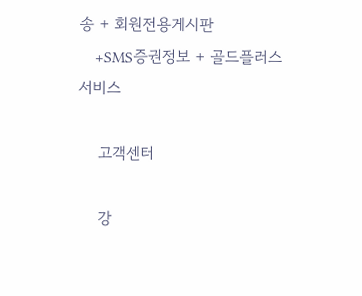송 + 회원전용게시판
    +SMS증권정보 + 골드플러스 서비스

    고객센터

    강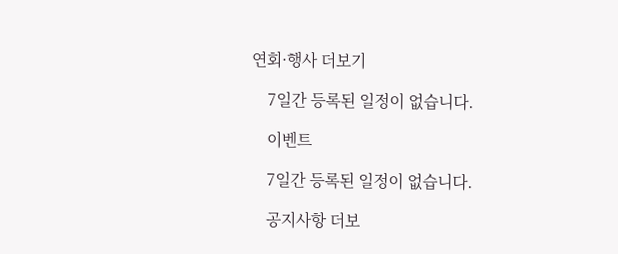연회·행사 더보기

    7일간 등록된 일정이 없습니다.

    이벤트

    7일간 등록된 일정이 없습니다.

    공지사항 더보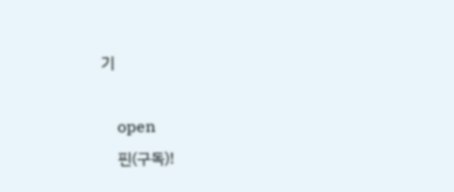기

    open
    핀(구독)!